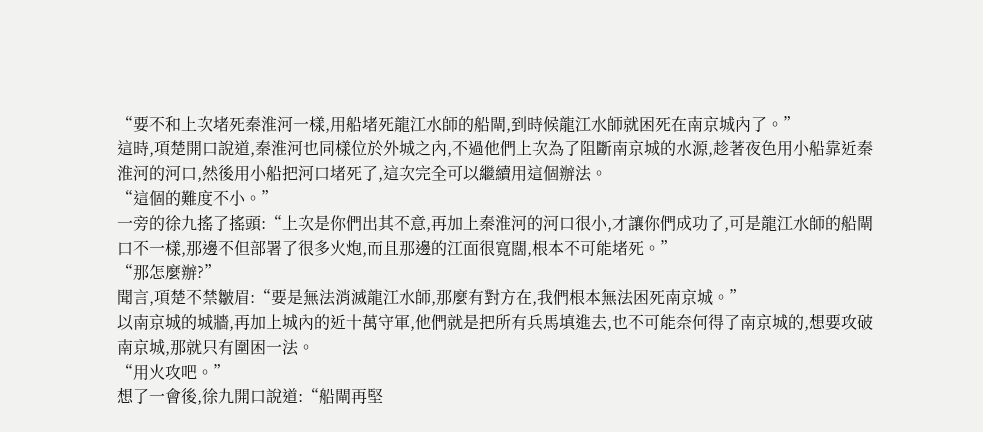“要不和上次堵死秦淮河一樣,用船堵死龍江水師的船閘,到時候龍江水師就困死在南京城內了。”
這時,項楚開口說道,秦淮河也同樣位於外城之內,不過他們上次為了阻斷南京城的水源,趁著夜色用小船靠近秦淮河的河口,然後用小船把河口堵死了,這次完全可以繼續用這個辦法。
“這個的難度不小。”
一旁的徐九搖了搖頭:“上次是你們出其不意,再加上秦淮河的河口很小,才讓你們成功了,可是龍江水師的船閘口不一樣,那邊不但部署了很多火炮,而且那邊的江面很寬闊,根本不可能堵死。”
“那怎麼辦?”
聞言,項楚不禁皺眉:“要是無法消滅龍江水師,那麼有對方在,我們根本無法困死南京城。”
以南京城的城牆,再加上城內的近十萬守軍,他們就是把所有兵馬填進去,也不可能奈何得了南京城的,想要攻破南京城,那就只有圍困一法。
“用火攻吧。”
想了一會後,徐九開口說道:“船閘再堅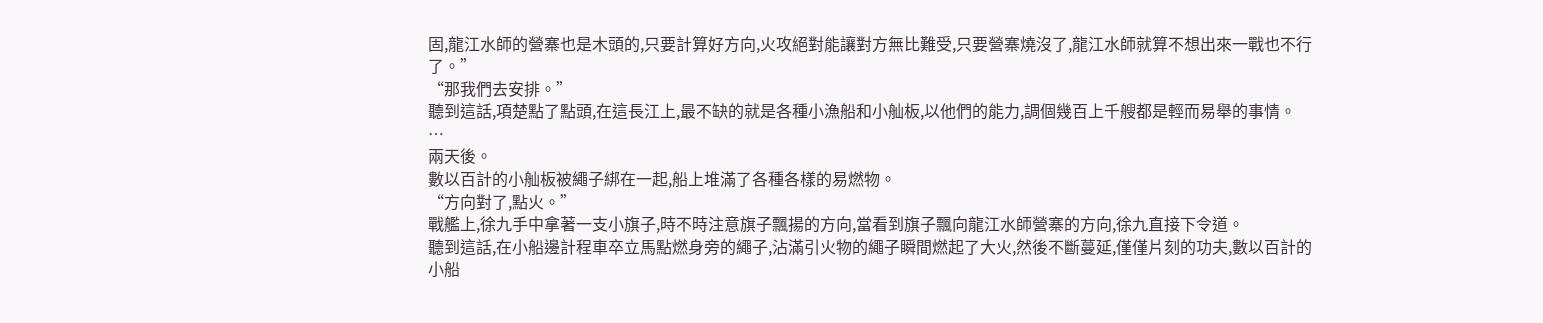固,龍江水師的營寨也是木頭的,只要計算好方向,火攻絕對能讓對方無比難受,只要營寨燒沒了,龍江水師就算不想出來一戰也不行了。”
“那我們去安排。”
聽到這話,項楚點了點頭,在這長江上,最不缺的就是各種小漁船和小舢板,以他們的能力,調個幾百上千艘都是輕而易舉的事情。
…
兩天後。
數以百計的小舢板被繩子綁在一起,船上堆滿了各種各樣的易燃物。
“方向對了,點火。”
戰艦上,徐九手中拿著一支小旗子,時不時注意旗子飄揚的方向,當看到旗子飄向龍江水師營寨的方向,徐九直接下令道。
聽到這話,在小船邊計程車卒立馬點燃身旁的繩子,沾滿引火物的繩子瞬間燃起了大火,然後不斷蔓延,僅僅片刻的功夫,數以百計的小船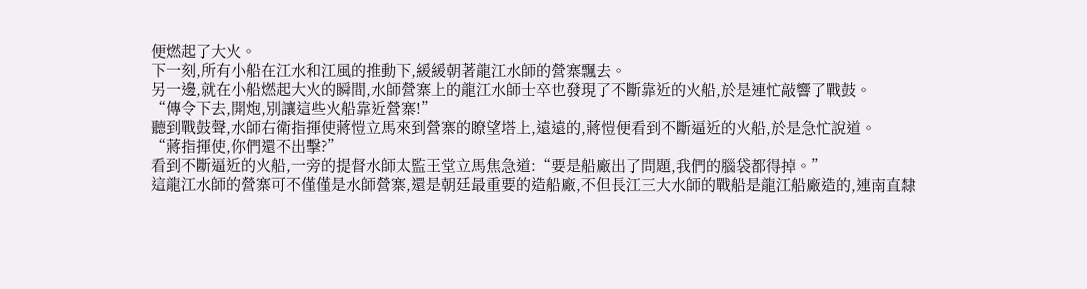便燃起了大火。
下一刻,所有小船在江水和江風的推動下,緩緩朝著龍江水師的營寨飄去。
另一邊,就在小船燃起大火的瞬間,水師營寨上的龍江水師士卒也發現了不斷靠近的火船,於是連忙敲響了戰鼓。
“傳令下去,開炮,別讓這些火船靠近營寨!”
聽到戰鼓聲,水師右衛指揮使蔣愷立馬來到營寨的瞭望塔上,遠遠的,蔣愷便看到不斷逼近的火船,於是急忙說道。
“蔣指揮使,你們還不出擊?”
看到不斷逼近的火船,一旁的提督水師太監王堂立馬焦急道:“要是船廠出了問題,我們的腦袋都得掉。”
這龍江水師的營寨可不僅僅是水師營寨,還是朝廷最重要的造船廠,不但長江三大水師的戰船是龍江船廠造的,連南直隸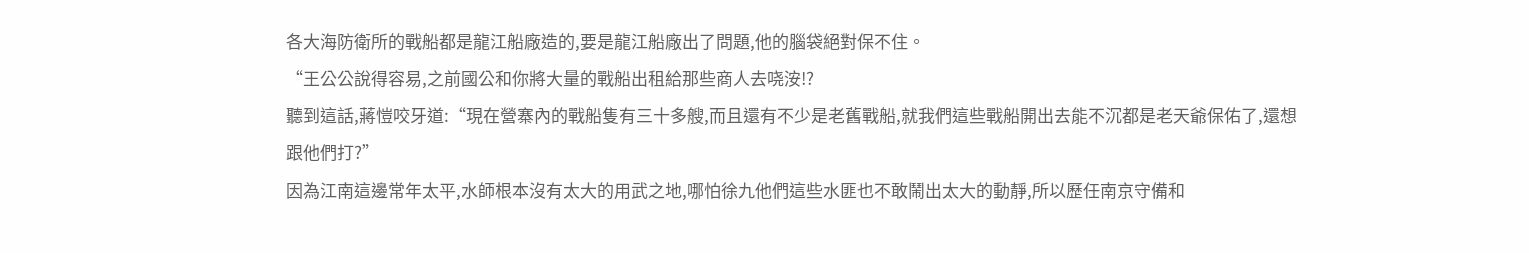各大海防衛所的戰船都是龍江船廠造的,要是龍江船廠出了問題,他的腦袋絕對保不住。
“王公公說得容易,之前國公和你將大量的戰船出租給那些商人去哓洝!?
聽到這話,蔣愷咬牙道:“現在營寨內的戰船隻有三十多艘,而且還有不少是老舊戰船,就我們這些戰船開出去能不沉都是老天爺保佑了,還想跟他們打?”
因為江南這邊常年太平,水師根本沒有太大的用武之地,哪怕徐九他們這些水匪也不敢鬧出太大的動靜,所以歷任南京守備和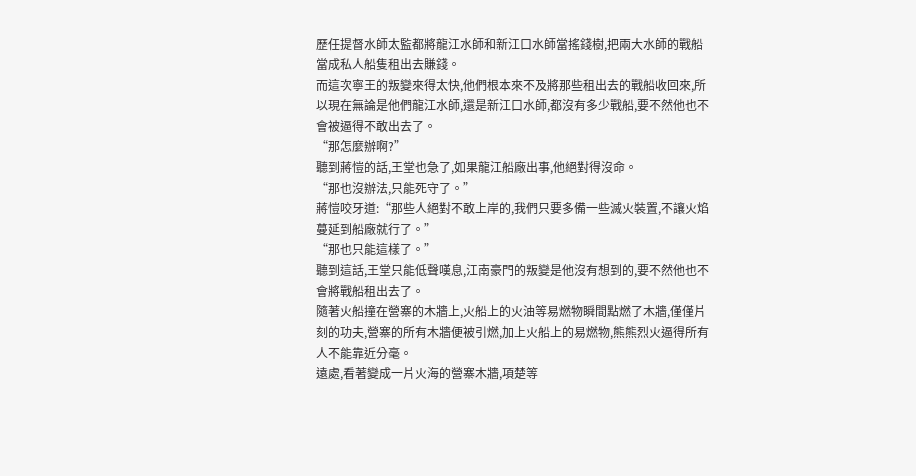歷任提督水師太監都將龍江水師和新江口水師當搖錢樹,把兩大水師的戰船當成私人船隻租出去賺錢。
而這次寧王的叛變來得太快,他們根本來不及將那些租出去的戰船收回來,所以現在無論是他們龍江水師,還是新江口水師,都沒有多少戰船,要不然他也不會被逼得不敢出去了。
“那怎麼辦啊?”
聽到蔣愷的話,王堂也急了,如果龍江船廠出事,他絕對得沒命。
“那也沒辦法,只能死守了。”
蔣愷咬牙道:“那些人絕對不敢上岸的,我們只要多備一些滅火裝置,不讓火焰蔓延到船廠就行了。”
“那也只能這樣了。”
聽到這話,王堂只能低聲嘆息,江南豪門的叛變是他沒有想到的,要不然他也不會將戰船租出去了。
隨著火船撞在營寨的木牆上,火船上的火油等易燃物瞬間點燃了木牆,僅僅片刻的功夫,營寨的所有木牆便被引燃,加上火船上的易燃物,熊熊烈火逼得所有人不能靠近分毫。
遠處,看著變成一片火海的營寨木牆,項楚等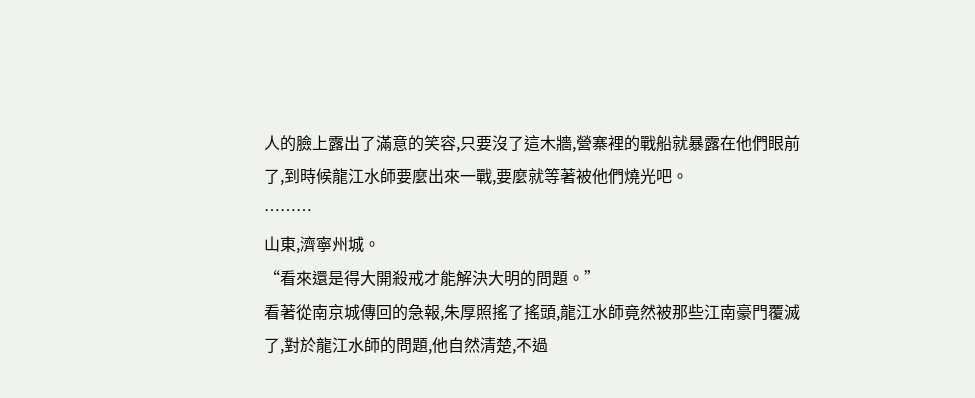人的臉上露出了滿意的笑容,只要沒了這木牆,營寨裡的戰船就暴露在他們眼前了,到時候龍江水師要麼出來一戰,要麼就等著被他們燒光吧。
………
山東,濟寧州城。
“看來還是得大開殺戒才能解決大明的問題。”
看著從南京城傳回的急報,朱厚照搖了搖頭,龍江水師竟然被那些江南豪門覆滅了,對於龍江水師的問題,他自然清楚,不過